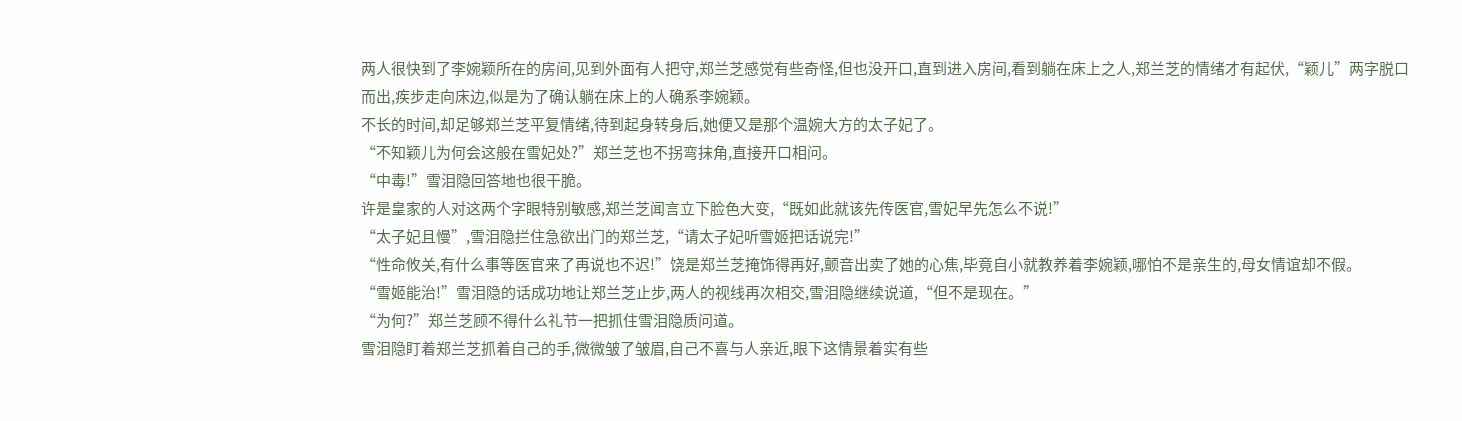两人很快到了李婉颖所在的房间,见到外面有人把守,郑兰芝感觉有些奇怪,但也没开口,直到进入房间,看到躺在床上之人,郑兰芝的情绪才有起伏,“颖儿”两字脱口而出,疾步走向床边,似是为了确认躺在床上的人确系李婉颖。
不长的时间,却足够郑兰芝平复情绪,待到起身转身后,她便又是那个温婉大方的太子妃了。
“不知颖儿为何会这般在雪妃处?”郑兰芝也不拐弯抹角,直接开口相问。
“中毒!”雪泪隐回答地也很干脆。
许是皇家的人对这两个字眼特别敏感,郑兰芝闻言立下脸色大变,“既如此就该先传医官,雪妃早先怎么不说!”
“太子妃且慢”,雪泪隐拦住急欲出门的郑兰芝,“请太子妃听雪姬把话说完!”
“性命攸关,有什么事等医官来了再说也不迟!”饶是郑兰芝掩饰得再好,颤音出卖了她的心焦,毕竟自小就教养着李婉颖,哪怕不是亲生的,母女情谊却不假。
“雪姬能治!”雪泪隐的话成功地让郑兰芝止步,两人的视线再次相交,雪泪隐继续说道,“但不是现在。”
“为何?”郑兰芝顾不得什么礼节一把抓住雪泪隐质问道。
雪泪隐盯着郑兰芝抓着自己的手,微微皱了皱眉,自己不喜与人亲近,眼下这情景着实有些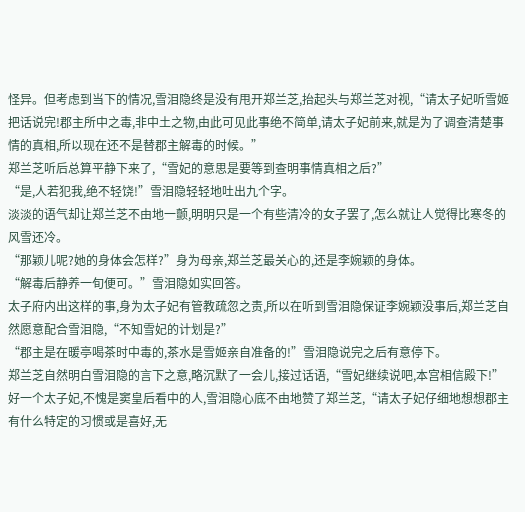怪异。但考虑到当下的情况,雪泪隐终是没有甩开郑兰芝,抬起头与郑兰芝对视,“请太子妃听雪姬把话说完!郡主所中之毒,非中土之物,由此可见此事绝不简单,请太子妃前来,就是为了调查清楚事情的真相,所以现在还不是替郡主解毒的时候。”
郑兰芝听后总算平静下来了,“雪妃的意思是要等到查明事情真相之后?”
“是,人若犯我,绝不轻饶!”雪泪隐轻轻地吐出九个字。
淡淡的语气却让郑兰芝不由地一颤,明明只是一个有些清冷的女子罢了,怎么就让人觉得比寒冬的风雪还冷。
“那颖儿呢?她的身体会怎样?”身为母亲,郑兰芝最关心的,还是李婉颖的身体。
“解毒后静养一旬便可。”雪泪隐如实回答。
太子府内出这样的事,身为太子妃有管教疏忽之责,所以在听到雪泪隐保证李婉颖没事后,郑兰芝自然愿意配合雪泪隐,“不知雪妃的计划是?”
“郡主是在暖亭喝茶时中毒的,茶水是雪姬亲自准备的!”雪泪隐说完之后有意停下。
郑兰芝自然明白雪泪隐的言下之意,略沉默了一会儿,接过话语,“雪妃继续说吧,本宫相信殿下!”
好一个太子妃,不愧是窦皇后看中的人,雪泪隐心底不由地赞了郑兰芝,“请太子妃仔细地想想郡主有什么特定的习惯或是喜好,无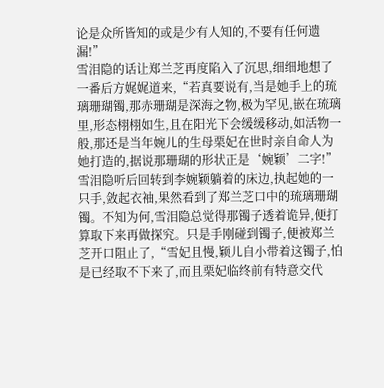论是众所皆知的或是少有人知的,不要有任何遗漏!”
雪泪隐的话让郑兰芝再度陷入了沉思,细细地想了一番后方娓娓道来,“若真要说有,当是她手上的琉璃珊瑚镯,那赤珊瑚是深海之物,极为罕见,嵌在琉璃里,形态栩栩如生,且在阳光下会缓缓移动,如活物一般,那还是当年婉儿的生母栗妃在世时亲自命人为她打造的,据说那珊瑚的形状正是‘婉颖’二字!”
雪泪隐听后回转到李婉颖躺着的床边,执起她的一只手,敛起衣袖,果然看到了郑兰芝口中的琉璃珊瑚镯。不知为何,雪泪隐总觉得那镯子透着诡异,便打算取下来再做探究。只是手刚碰到镯子,便被郑兰芝开口阻止了,“雪妃且慢,颖儿自小带着这镯子,怕是已经取不下来了,而且栗妃临终前有特意交代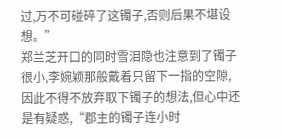过,万不可碰碎了这镯子,否则后果不堪设想。”
郑兰芝开口的同时雪泪隐也注意到了镯子很小,李婉颖那般戴着只留下一指的空隙,因此不得不放弃取下镯子的想法,但心中还是有疑惑,“郡主的镯子连小时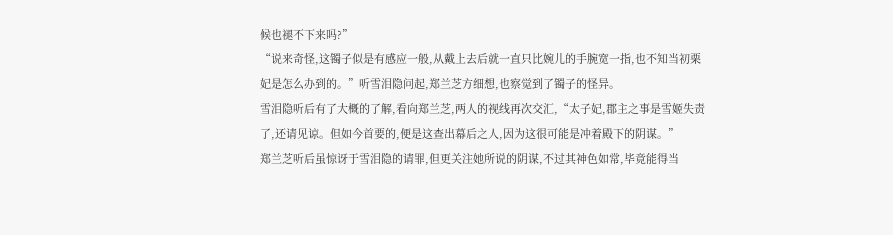候也褪不下来吗?”
“说来奇怪,这镯子似是有感应一般,从戴上去后就一直只比婉儿的手腕宽一指,也不知当初栗妃是怎么办到的。”听雪泪隐问起,郑兰芝方细想,也察觉到了镯子的怪异。
雪泪隐听后有了大概的了解,看向郑兰芝,两人的视线再次交汇,“太子妃,郡主之事是雪姬失责了,还请见谅。但如今首要的,便是这查出幕后之人,因为这很可能是冲着殿下的阴谋。”
郑兰芝听后虽惊讶于雪泪隐的请罪,但更关注她所说的阴谋,不过其神色如常,毕竟能得当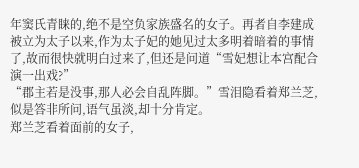年窦氏青睐的,绝不是空负家族盛名的女子。再者自李建成被立为太子以来,作为太子妃的她见过太多明着暗着的事情了,故而很快就明白过来了,但还是问道“雪妃想让本宫配合演一出戏?”
“郡主若是没事,那人必会自乱阵脚。”雪泪隐看着郑兰芝,似是答非所问,语气虽淡,却十分肯定。
郑兰芝看着面前的女子,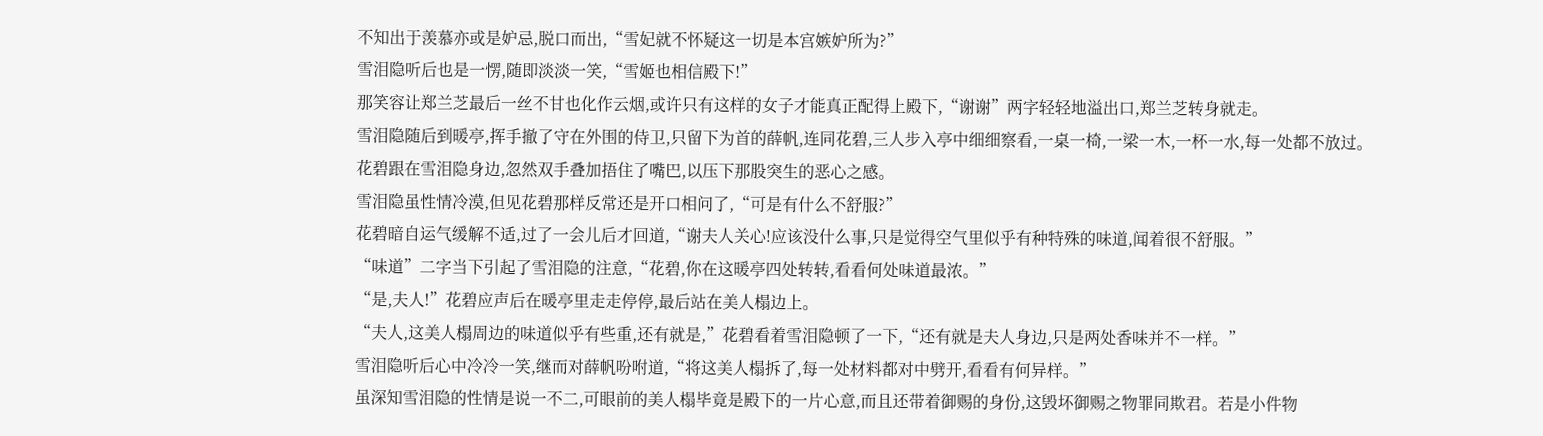不知出于羡慕亦或是妒忌,脱口而出,“雪妃就不怀疑这一切是本宫嫉妒所为?”
雪泪隐听后也是一愣,随即淡淡一笑,“雪姬也相信殿下!”
那笑容让郑兰芝最后一丝不甘也化作云烟,或许只有这样的女子才能真正配得上殿下,“谢谢”两字轻轻地溢出口,郑兰芝转身就走。
雪泪隐随后到暖亭,挥手撤了守在外围的侍卫,只留下为首的薛帆,连同花碧,三人步入亭中细细察看,一桌一椅,一梁一木,一杯一水,每一处都不放过。
花碧跟在雪泪隐身边,忽然双手叠加捂住了嘴巴,以压下那股突生的恶心之感。
雪泪隐虽性情冷漠,但见花碧那样反常还是开口相问了,“可是有什么不舒服?”
花碧暗自运气缓解不适,过了一会儿后才回道,“谢夫人关心!应该没什么事,只是觉得空气里似乎有种特殊的味道,闻着很不舒服。”
“味道”二字当下引起了雪泪隐的注意,“花碧,你在这暖亭四处转转,看看何处味道最浓。”
“是,夫人!”花碧应声后在暖亭里走走停停,最后站在美人榻边上。
“夫人,这美人榻周边的味道似乎有些重,还有就是,”花碧看着雪泪隐顿了一下,“还有就是夫人身边,只是两处香味并不一样。”
雪泪隐听后心中冷冷一笑,继而对薛帆吩咐道,“将这美人榻拆了,每一处材料都对中劈开,看看有何异样。”
虽深知雪泪隐的性情是说一不二,可眼前的美人榻毕竟是殿下的一片心意,而且还带着御赐的身份,这毁坏御赐之物罪同欺君。若是小件物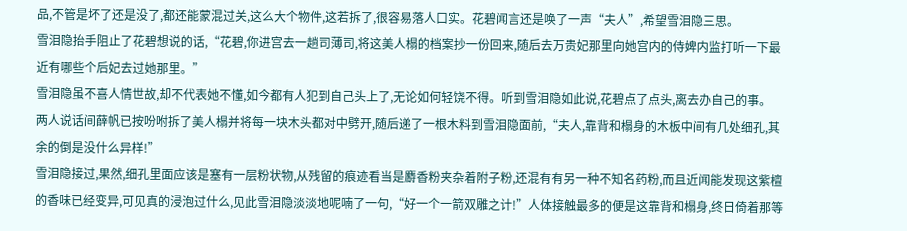品,不管是坏了还是没了,都还能蒙混过关,这么大个物件,这若拆了,很容易落人口实。花碧闻言还是唤了一声“夫人”,希望雪泪隐三思。
雪泪隐抬手阻止了花碧想说的话,“花碧,你进宫去一趟司薄司,将这美人榻的档案抄一份回来,随后去万贵妃那里向她宫内的侍婢内监打听一下最近有哪些个后妃去过她那里。”
雪泪隐虽不喜人情世故,却不代表她不懂,如今都有人犯到自己头上了,无论如何轻饶不得。听到雪泪隐如此说,花碧点了点头,离去办自己的事。
两人说话间薛帆已按吩咐拆了美人榻并将每一块木头都对中劈开,随后递了一根木料到雪泪隐面前,“夫人,靠背和榻身的木板中间有几处细孔,其余的倒是没什么异样!”
雪泪隐接过,果然,细孔里面应该是塞有一层粉状物,从残留的痕迹看当是麝香粉夹杂着附子粉,还混有有另一种不知名药粉,而且近闻能发现这紫檀的香味已经变异,可见真的浸泡过什么,见此雪泪隐淡淡地呢喃了一句,“好一个一箭双雕之计!”人体接触最多的便是这靠背和榻身,终日倚着那等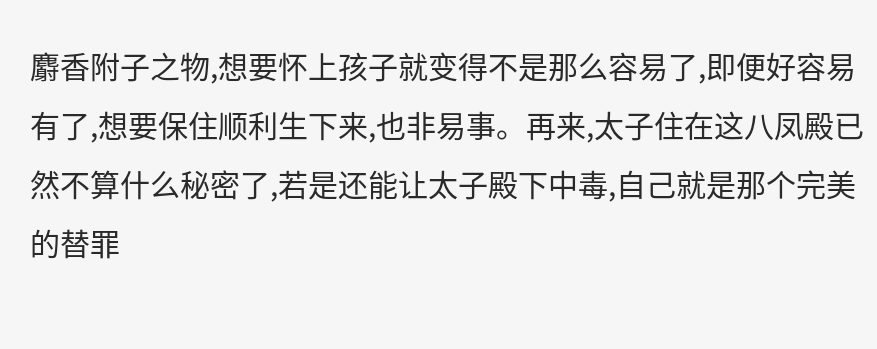麝香附子之物,想要怀上孩子就变得不是那么容易了,即便好容易有了,想要保住顺利生下来,也非易事。再来,太子住在这八凤殿已然不算什么秘密了,若是还能让太子殿下中毒,自己就是那个完美的替罪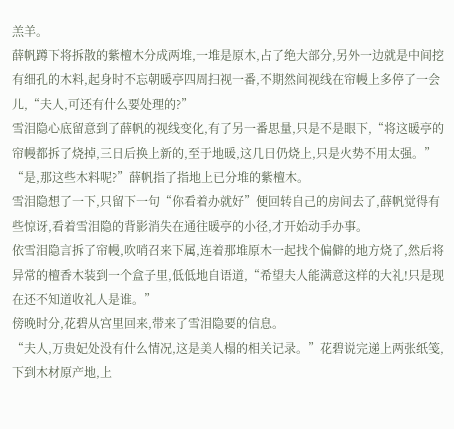羔羊。
薛帆蹲下将拆散的紫檀木分成两堆,一堆是原木,占了绝大部分,另外一边就是中间挖有细孔的木料,起身时不忘朝暖亭四周扫视一番,不期然间视线在帘幔上多停了一会儿,“夫人,可还有什么要处理的?”
雪泪隐心底留意到了薛帆的视线变化,有了另一番思量,只是不是眼下,“将这暖亭的帘幔都拆了烧掉,三日后换上新的,至于地暖,这几日仍烧上,只是火势不用太强。”
“是,那这些木料呢?”薛帆指了指地上已分堆的紫檀木。
雪泪隐想了一下,只留下一句“你看着办就好”便回转自己的房间去了,薛帆觉得有些惊讶,看着雪泪隐的背影消失在通往暖亭的小径,才开始动手办事。
依雪泪隐言拆了帘幔,吹哨召来下属,连着那堆原木一起找个偏僻的地方烧了,然后将异常的檀香木装到一个盒子里,低低地自语道,“希望夫人能满意这样的大礼!只是现在还不知道收礼人是谁。”
傍晚时分,花碧从宫里回来,带来了雪泪隐要的信息。
“夫人,万贵妃处没有什么情况,这是美人榻的相关记录。”花碧说完递上两张纸笺,下到木材原产地,上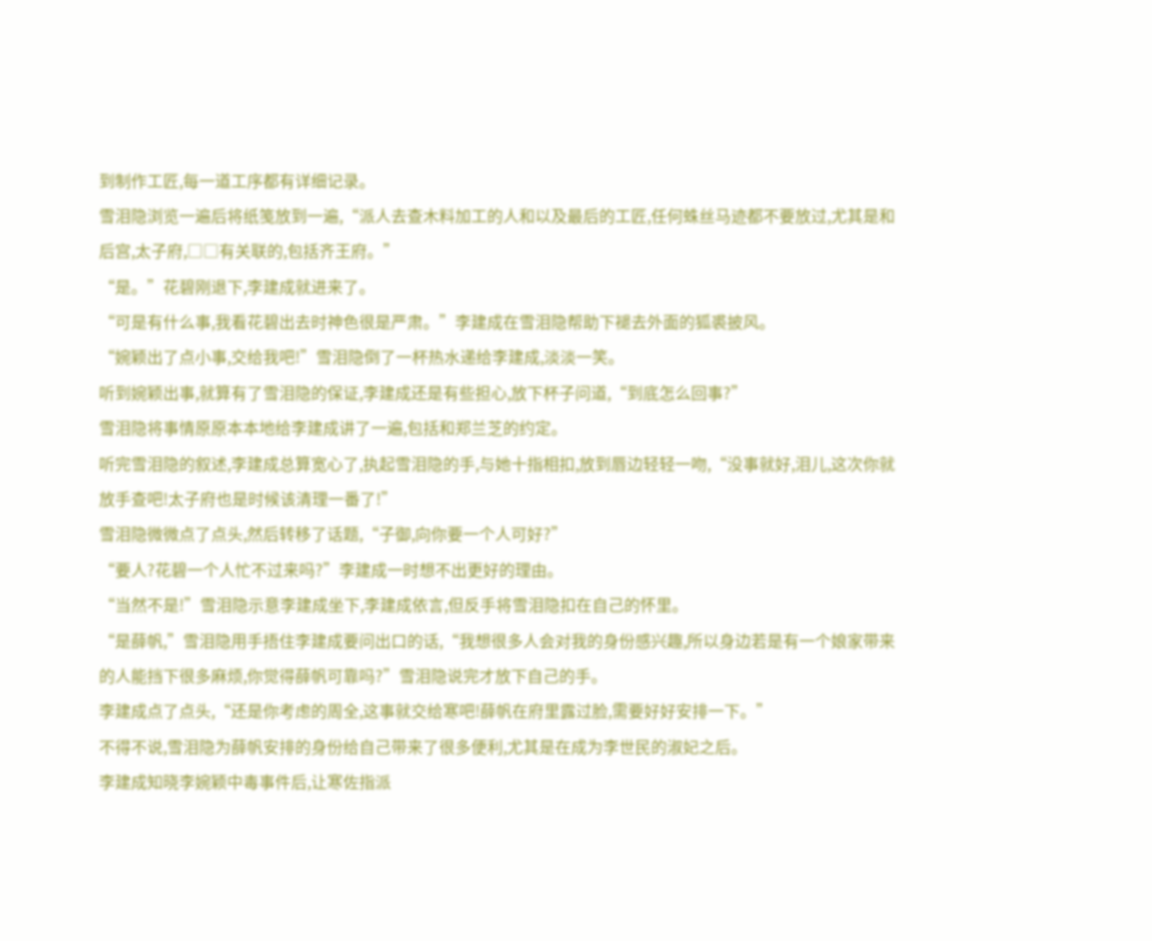到制作工匠,每一道工序都有详细记录。
雪泪隐浏览一遍后将纸笺放到一遍,“派人去查木料加工的人和以及最后的工匠,任何蛛丝马迹都不要放过,尤其是和后宫,太子府,□□有关联的,包括齐王府。”
“是。”花碧刚退下,李建成就进来了。
“可是有什么事,我看花碧出去时神色很是严肃。”李建成在雪泪隐帮助下褪去外面的狐裘披风。
“婉颖出了点小事,交给我吧!”雪泪隐倒了一杯热水递给李建成,淡淡一笑。
听到婉颖出事,就算有了雪泪隐的保证,李建成还是有些担心,放下杯子问道,“到底怎么回事?”
雪泪隐将事情原原本本地给李建成讲了一遍,包括和郑兰芝的约定。
听完雪泪隐的叙述,李建成总算宽心了,执起雪泪隐的手,与她十指相扣,放到唇边轻轻一吻,“没事就好,泪儿,这次你就放手查吧!太子府也是时候该清理一番了!”
雪泪隐微微点了点头,然后转移了话题,“子御,向你要一个人可好?”
“要人?花碧一个人忙不过来吗?”李建成一时想不出更好的理由。
“当然不是!”雪泪隐示意李建成坐下,李建成依言,但反手将雪泪隐扣在自己的怀里。
“是薛帆,”雪泪隐用手捂住李建成要问出口的话,“我想很多人会对我的身份感兴趣,所以身边若是有一个娘家带来的人能挡下很多麻烦,你觉得薛帆可靠吗?”雪泪隐说完才放下自己的手。
李建成点了点头,“还是你考虑的周全,这事就交给寒吧!薛帆在府里露过脸,需要好好安排一下。”
不得不说,雪泪隐为薛帆安排的身份给自己带来了很多便利,尤其是在成为李世民的淑妃之后。
李建成知晓李婉颖中毒事件后,让寒佐指派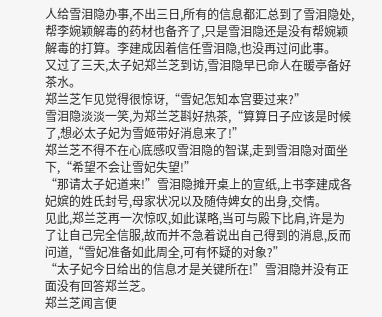人给雪泪隐办事,不出三日,所有的信息都汇总到了雪泪隐处,帮李婉颖解毒的药材也备齐了,只是雪泪隐还是没有帮婉颖解毒的打算。李建成因着信任雪泪隐,也没再过问此事。
又过了三天,太子妃郑兰芝到访,雪泪隐早已命人在暖亭备好茶水。
郑兰芝乍见觉得很惊讶,“雪妃怎知本宫要过来?”
雪泪隐淡淡一笑,为郑兰芝斟好热茶,“算算日子应该是时候了,想必太子妃为雪姬带好消息来了!”
郑兰芝不得不在心底感叹雪泪隐的智谋,走到雪泪隐对面坐下,“希望不会让雪妃失望!”
“那请太子妃道来!”雪泪隐摊开桌上的宣纸,上书李建成各妃嫔的姓氏封号,母家状况以及随侍婢女的出身,交情。
见此,郑兰芝再一次惊叹,如此谋略,当可与殿下比肩,许是为了让自己完全信服,故而并不急着说出自己得到的消息,反而问道,“雪妃准备如此周全,可有怀疑的对象?”
“太子妃今日给出的信息才是关键所在!”雪泪隐并没有正面没有回答郑兰芝。
郑兰芝闻言便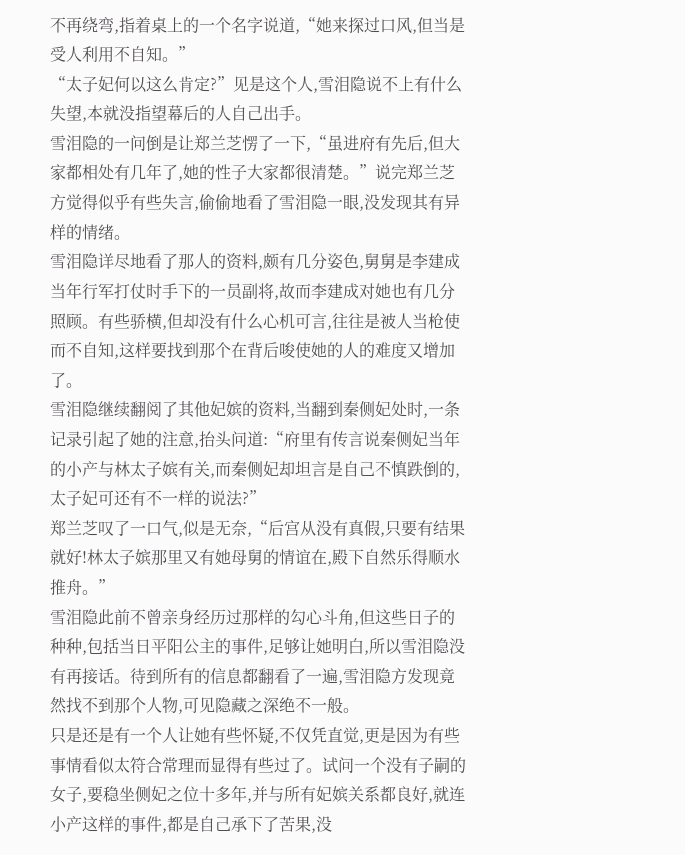不再绕弯,指着桌上的一个名字说道,“她来探过口风,但当是受人利用不自知。”
“太子妃何以这么肯定?”见是这个人,雪泪隐说不上有什么失望,本就没指望幕后的人自己出手。
雪泪隐的一问倒是让郑兰芝愣了一下,“虽进府有先后,但大家都相处有几年了,她的性子大家都很清楚。”说完郑兰芝方觉得似乎有些失言,偷偷地看了雪泪隐一眼,没发现其有异样的情绪。
雪泪隐详尽地看了那人的资料,颇有几分姿色,舅舅是李建成当年行军打仗时手下的一员副将,故而李建成对她也有几分照顾。有些骄横,但却没有什么心机可言,往往是被人当枪使而不自知,这样要找到那个在背后唆使她的人的难度又增加了。
雪泪隐继续翻阅了其他妃嫔的资料,当翻到秦侧妃处时,一条记录引起了她的注意,抬头问道:“府里有传言说秦侧妃当年的小产与林太子嫔有关,而秦侧妃却坦言是自己不慎跌倒的,太子妃可还有不一样的说法?”
郑兰芝叹了一口气,似是无奈,“后宫从没有真假,只要有结果就好!林太子嫔那里又有她母舅的情谊在,殿下自然乐得顺水推舟。”
雪泪隐此前不曾亲身经历过那样的勾心斗角,但这些日子的种种,包括当日平阳公主的事件,足够让她明白,所以雪泪隐没有再接话。待到所有的信息都翻看了一遍,雪泪隐方发现竟然找不到那个人物,可见隐藏之深绝不一般。
只是还是有一个人让她有些怀疑,不仅凭直觉,更是因为有些事情看似太符合常理而显得有些过了。试问一个没有子嗣的女子,要稳坐侧妃之位十多年,并与所有妃嫔关系都良好,就连小产这样的事件,都是自己承下了苦果,没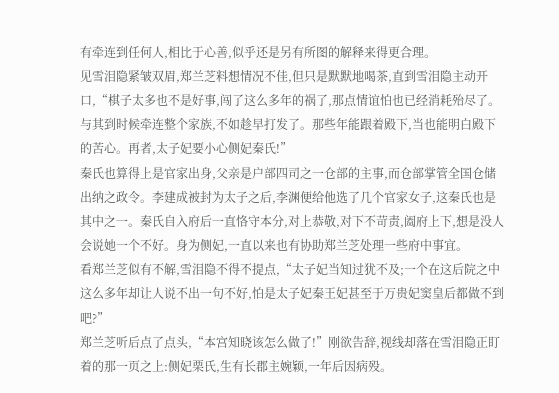有牵连到任何人,相比于心善,似乎还是另有所图的解释来得更合理。
见雪泪隐紧皱双眉,郑兰芝料想情况不佳,但只是默默地喝茶,直到雪泪隐主动开口,“棋子太多也不是好事,闯了这么多年的祸了,那点情谊怕也已经消耗殆尽了。与其到时候牵连整个家族,不如趁早打发了。那些年能跟着殿下,当也能明白殿下的苦心。再者,太子妃要小心侧妃秦氏!”
秦氏也算得上是官家出身,父亲是户部四司之一仓部的主事,而仓部掌管全国仓储出纳之政令。李建成被封为太子之后,李渊便给他选了几个官家女子,这秦氏也是其中之一。秦氏自入府后一直恪守本分,对上恭敬,对下不苛责,阖府上下,想是没人会说她一个不好。身为侧妃,一直以来也有协助郑兰芝处理一些府中事宜。
看郑兰芝似有不解,雪泪隐不得不提点,“太子妃当知过犹不及;一个在这后院之中这么多年却让人说不出一句不好,怕是太子妃秦王妃甚至于万贵妃窦皇后都做不到吧?”
郑兰芝听后点了点头,“本宫知晓该怎么做了!”刚欲告辞,视线却落在雪泪隐正盯着的那一页之上:侧妃栗氏,生有长郡主婉颖,一年后因病殁。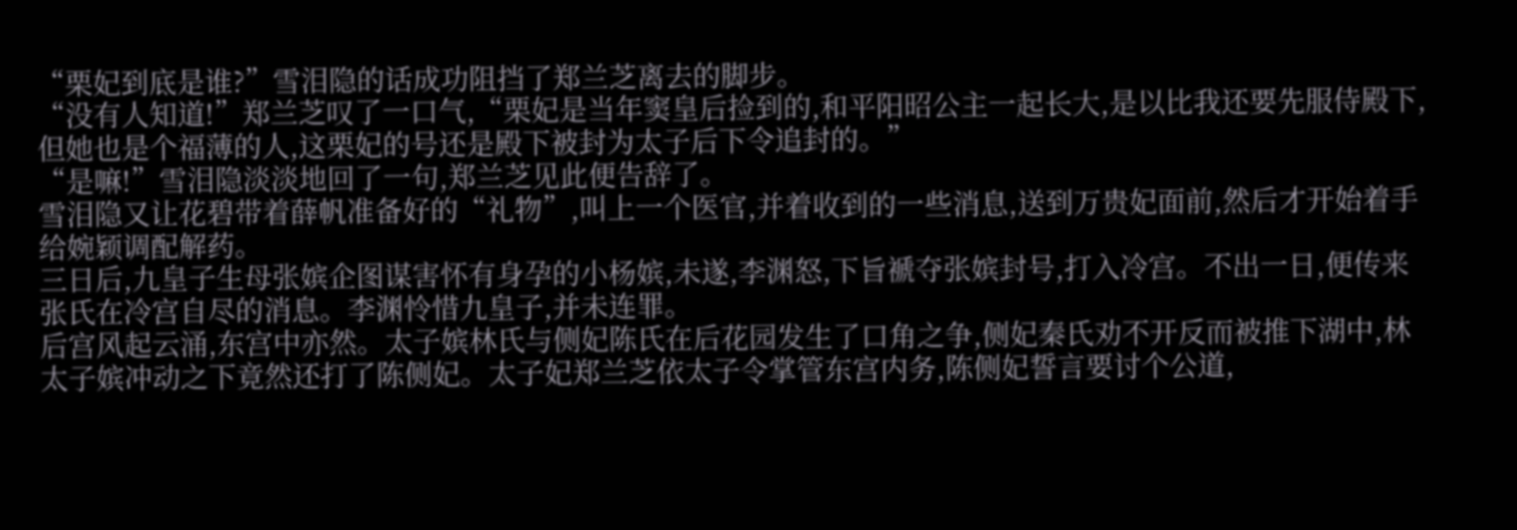“栗妃到底是谁?”雪泪隐的话成功阻挡了郑兰芝离去的脚步。
“没有人知道!”郑兰芝叹了一口气,“栗妃是当年窦皇后捡到的,和平阳昭公主一起长大,是以比我还要先服侍殿下,但她也是个福薄的人,这栗妃的号还是殿下被封为太子后下令追封的。”
“是嘛!”雪泪隐淡淡地回了一句,郑兰芝见此便告辞了。
雪泪隐又让花碧带着薛帆准备好的“礼物”,叫上一个医官,并着收到的一些消息,送到万贵妃面前,然后才开始着手给婉颖调配解药。
三日后,九皇子生母张嫔企图谋害怀有身孕的小杨嫔,未遂,李渊怒,下旨褫夺张嫔封号,打入冷宫。不出一日,便传来张氏在冷宫自尽的消息。李渊怜惜九皇子,并未连罪。
后宫风起云涌,东宫中亦然。太子嫔林氏与侧妃陈氏在后花园发生了口角之争,侧妃秦氏劝不开反而被推下湖中,林太子嫔冲动之下竟然还打了陈侧妃。太子妃郑兰芝依太子令掌管东宫内务,陈侧妃誓言要讨个公道,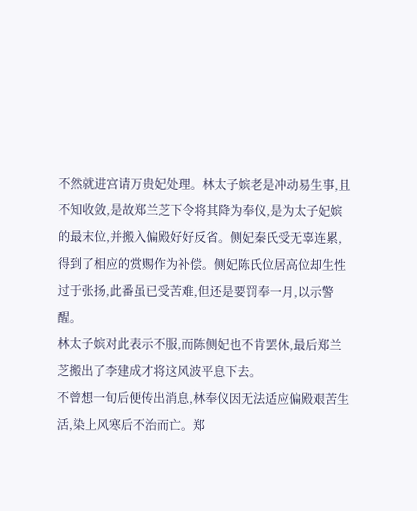不然就进宫请万贵妃处理。林太子嫔老是冲动易生事,且不知收敛,是故郑兰芝下令将其降为奉仪,是为太子妃嫔的最末位,并搬入偏殿好好反省。侧妃秦氏受无辜连累,得到了相应的赏赐作为补偿。侧妃陈氏位居高位却生性过于张扬,此番虽已受苦难,但还是要罚奉一月,以示警醒。
林太子嫔对此表示不服,而陈侧妃也不肯罢休,最后郑兰芝搬出了李建成才将这风波平息下去。
不曾想一旬后便传出消息,林奉仪因无法适应偏殿艰苦生活,染上风寒后不治而亡。郑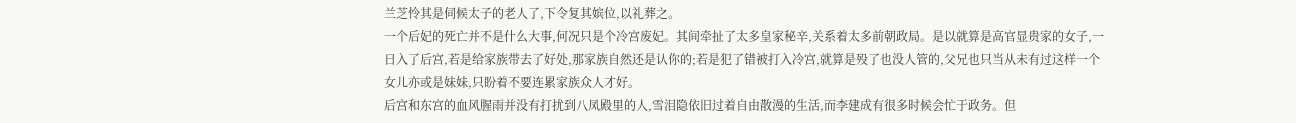兰芝怜其是伺候太子的老人了,下令复其嫔位,以礼葬之。
一个后妃的死亡并不是什么大事,何况只是个冷宫废妃。其间牵扯了太多皇家秘辛,关系着太多前朝政局。是以就算是高官显贵家的女子,一日入了后宫,若是给家族带去了好处,那家族自然还是认你的;若是犯了错被打入冷宫,就算是殁了也没人管的,父兄也只当从未有过这样一个女儿亦或是妹妹,只盼着不要连累家族众人才好。
后宫和东宫的血风腥雨并没有打扰到八凤殿里的人,雪泪隐依旧过着自由散漫的生活,而李建成有很多时候会忙于政务。但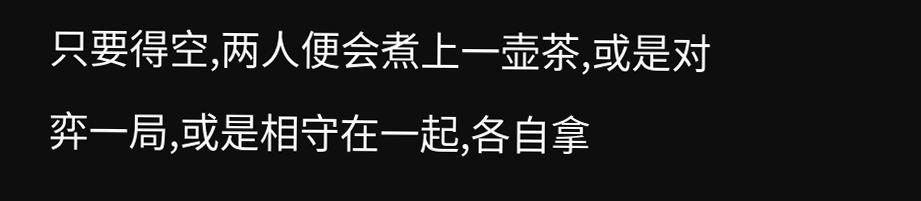只要得空,两人便会煮上一壶茶,或是对弈一局,或是相守在一起,各自拿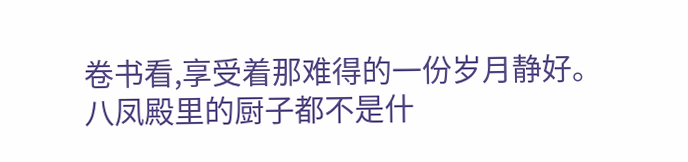卷书看,享受着那难得的一份岁月静好。
八凤殿里的厨子都不是什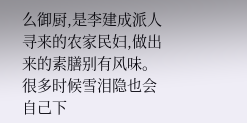么御厨,是李建成派人寻来的农家民妇,做出来的素膳别有风味。很多时候雪泪隐也会自己下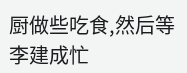厨做些吃食,然后等李建成忙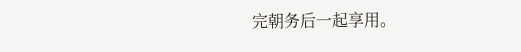完朝务后一起享用。